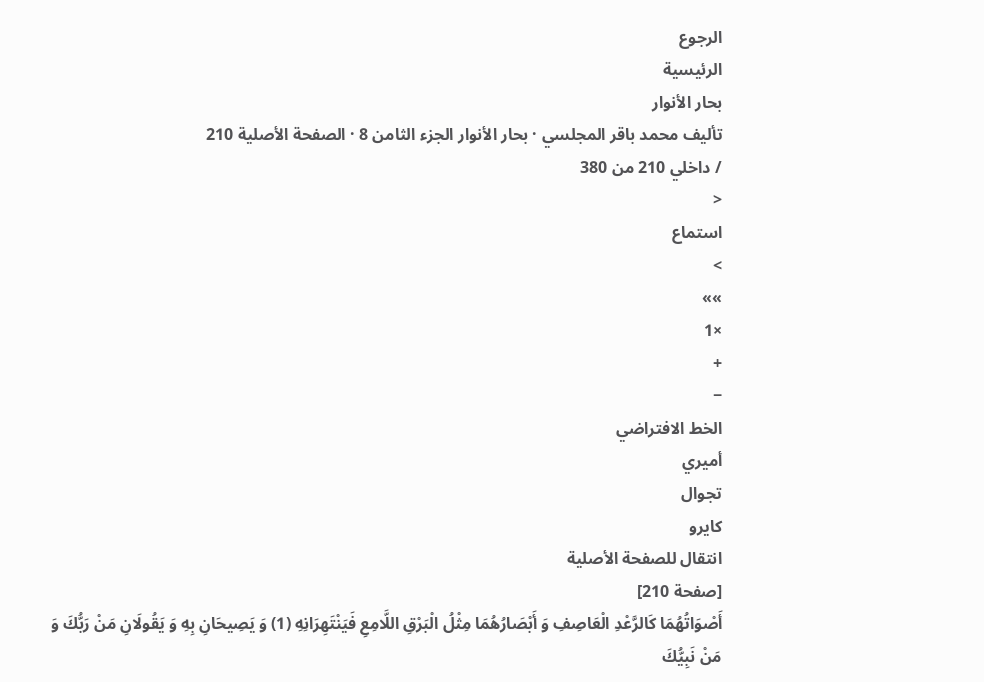الرجوع
الرئيسية
بحار الأنوار
تأليف محمد باقر المجلسي · بحار الأنوار الجزء الثامن 8 · الصفحة الأصلية 210
/ داخلي 210 من 380
<
استماع
>
»»
×1
+
−
الخط الافتراضي
أميري
تجوال
كايرو
انتقال للصفحة الأصلية
[صفحة 210]
أَصْوَاتُهُمَا كَالرَّعْدِ الْعَاصِفِ وَ أَبْصَارُهُمَا مِثْلُ الْبَرْقِ اللَّامِعِ فَيَنْتَهِرَانِهِ (1) وَ يَصِيحَانِ بِهِ وَ يَقُولَانِ مَنْ رَبُّكَ وَ مَنْ نَبِيُّكَ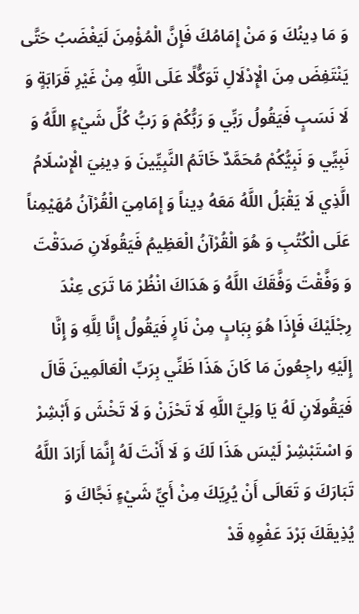وَ مَا دِينُكَ وَ مَنْ إِمَامُكَ فَإِنَّ الْمُؤْمِنَ لَيَغْضَبُ حَتَّى يَنْتَفِضَ مِنَ الْإِدْلَالِ تَوَكُّلًا عَلَى اللَّهِ مِنْ غَيْرِ قَرَابَةٍ وَ لَا نَسَبٍ فَيَقُولُ رَبِّي وَ رَبُّكُمْ وَ رَبُّ كُلِّ شَيْءٍ اللَّهُ وَ نَبِيِّي وَ نَبِيُّكُمْ مُحَمَّدٌ خَاتَمُ النَّبِيِّينَ وَ دِينِيَ الْإِسْلَامُ الَّذِي لَا يَقْبَلُ اللَّهُ مَعَهُ دِيناً وَ إِمَامِيَ الْقُرْآنُ مُهَيْمِناً عَلَى الْكُتُبِ وَ هُوَ الْقُرْآنُ الْعَظِيمُ فَيَقُولَانِ صَدَقْتَ وَ وَفَّقْتَ وَفَّقَكَ اللَّهُ وَ هَدَاكَ انْظُرْ مَا تَرَى عِنْدَ رِجْلَيْكَ فَإِذَا هُوَ بِبَابٍ مِنْ نَارٍ فَيَقُولُ إِنَّا لِلَّهِ وَ إِنَّا إِلَيْهِ راجِعُونَ مَا كَانَ هَذَا ظَنِّي بِرَبِّ الْعَالَمِينَ قَالَ فَيَقُولَانِ لَهُ يَا وَلِيَّ اللَّهِ لَا تَحْزَنْ وَ لَا تَخْشَ وَ أَبْشِرْ وَ اسْتَبْشِرْ لَيْسَ هَذَا لَكَ وَ لَا أَنْتَ لَهُ إِنَّمَا أَرَادَ اللَّهُ تَبَارَكَ وَ تَعَالَى أَنْ يُرِيَكَ مِنْ أَيِّ شَيْءٍ نَجَّاكَ وَ يُذِيقَكَ بَرْدَ عَفْوِهِ قَدْ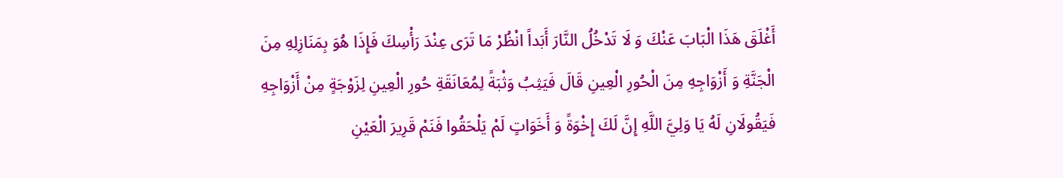أَغْلَقَ هَذَا الْبَابَ عَنْكَ وَ لَا تَدْخُلُ النَّارَ أَبَداً انْظُرْ مَا تَرَى عِنْدَ رَأْسِكَ فَإِذَا هُوَ بِمَنَازِلِهِ مِنَ الْجَنَّةِ وَ أَزْوَاجِهِ مِنَ الْحُورِ الْعِينِ قَالَ فَيَثِبُ وَثْبَةً لِمُعَانَقَةِ حُورِ الْعِينِ لِزَوْجَةٍ مِنْ أَزْوَاجِهِ فَيَقُولَانِ لَهُ يَا وَلِيَّ اللَّهِ إِنَّ لَكَ إِخْوَةً وَ أَخَوَاتٍ لَمْ يَلْحَقُوا فَنَمْ قَرِيرَ الْعَيْنِ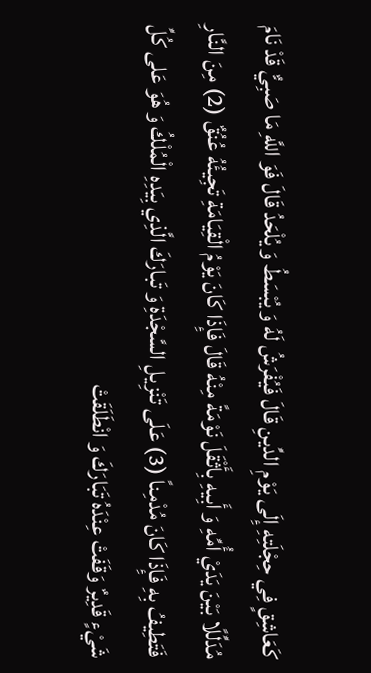كَعَاشِقٍ فِي حِجْلَتِهِ إِلَى يَوْمِ الدِّينِ قَالَ فَيُفْرَشُ لَهُ وَ يُبْسَطُ وَ يُلْحَدُ قَالَ فَوَ اللَّهِ مَا صَبِيٌّ قَدْ نَامَ مُدَلِّلًا بَيْنَ يَدَيْ أُمِّهِ وَ أَبِيهِ بِأَثْقَلَ نَوْمَةً مِنْهُ قَالَ فَإِذَا كَانَ يَوْمُ الْقِيَامَةِ تَجِيئُهُ عُنُقٌ (2) مِنَ النَّارِ فَتَطِيفُ بِهِ فَإِذَا كَانَ مُدْمِناً (3) عَلَى تَنْزِيلِ السَّجْدَةِ وَ تَبارَكَ الَّذِي بِيَدِهِ الْمُلْكُ وَ هُوَ عَلى كُلِّ شَيْءٍ قَدِيرٌ وَقَفَتْ عِنْدَهُ تَبَارَكَ وَ انْطَلَقَتْ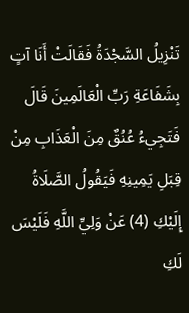تَنْزِيلُ السَّجْدَةُ فَقَالَتْ أَنَا آتٍ بِشَفَاعَةِ رَبِّ الْعَالَمِينَ قَالَ فَتَجِيءُ عُنُقٌ مِنَ الْعَذَابِ مِنْ قِبَلِ يَمِينِهِ فَيَقُولُ الصَّلَاةُ إِلَيْكِ (4) عَنْ وَلِيِّ اللَّهِ فَلَيْسَ لَكِ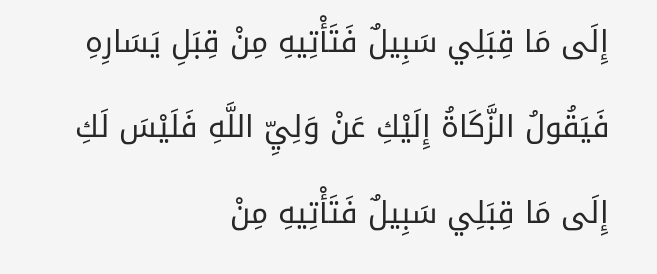إِلَى مَا قِبَلِي سَبِيلٌ فَتَأْتِيهِ مِنْ قِبَلِ يَسَارِهِ فَيَقُولُ الزَّكَاةُ إِلَيْكِ عَنْ وَلِيِّ اللَّهِ فَلَيْسَ لَكِ إِلَى مَا قِبَلِي سَبِيلٌ فَتَأْتِيهِ مِنْ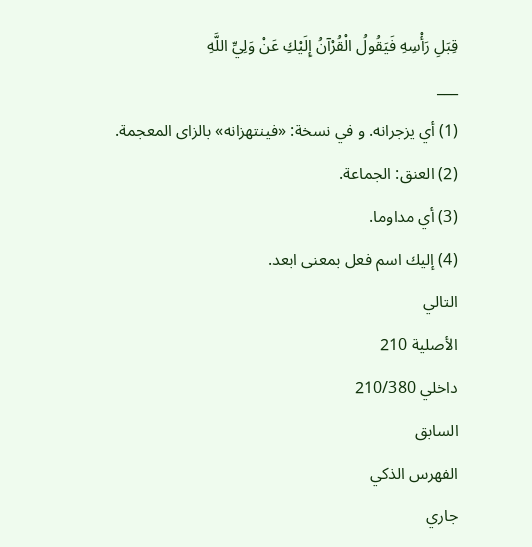قِبَلِ رَأْسِهِ فَيَقُولُ الْقُرْآنُ إِلَيْكِ عَنْ وَلِيِّ اللَّهِ
___
(1) أي يزجرانه. و في نسخة: «فينتهزانه» بالزاى المعجمة.
(2) العنق: الجماعة.
(3) أي مداوما.
(4) إليك اسم فعل بمعنى ابعد.
التالي
الأصلية 210
داخلي 210/380
السابق
الفهرس الذكي
جاري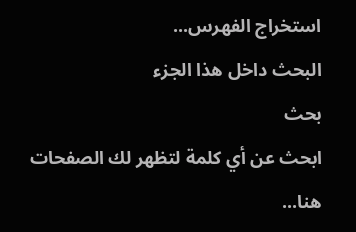استخراج الفهرس...
البحث داخل هذا الجزء
بحث
ابحث عن أي كلمة لتظهر لك الصفحات هنا...